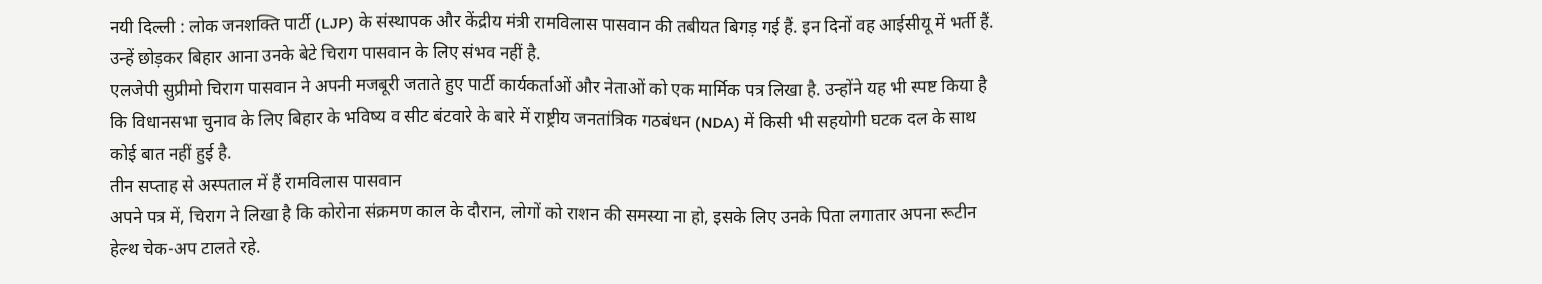नयी दिल्ली : लोक जनशक्ति पार्टी (LJP) के संस्थापक और केंद्रीय मंत्री रामविलास पासवान की तबीयत बिगड़ गई हैं. इन दिनों वह आईसीयू में भर्ती हैं. उन्हें छोड़कर बिहार आना उनके बेटे चिराग पासवान के लिए संभव नहीं है.
एलजेपी सुप्रीमो चिराग पासवान ने अपनी मजबूरी जताते हुए पार्टी कार्यकर्ताओं और नेताओं को एक मार्मिक पत्र लिखा है. उन्होंने यह भी स्पष्ट किया है कि विधानसभा चुनाव के लिए बिहार के भविष्य व सीट बंटवारे के बारे में राष्ट्रीय जनतांत्रिक गठबंधन (NDA) में किसी भी सहयोगी घटक दल के साथ कोई बात नहीं हुई है.
तीन सप्ताह से अस्पताल में हैं रामविलास पासवान
अपने पत्र में, चिराग ने लिखा है कि कोरोना संक्रमण काल के दौरान, लोगों को राशन की समस्या ना हो, इसके लिए उनके पिता लगातार अपना रूटीन हेल्थ चेक-अप टालते रहे.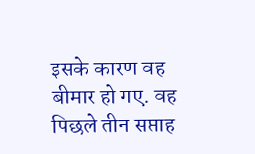इसके कारण वह बीमार हो गए. वह पिछले तीन सप्ताह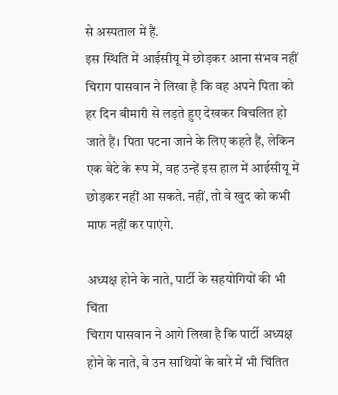से अस्पताल में हैं.
इस स्थिति में आईसीयू में छोड़कर आना संभव नहीं
चिराग पासवान ने लिखा है कि वह अपने पिता को हर दिन बीमारी से लड़ते हुए देखकर विचलित हो जाते हैं। पिता पटना जाने के लिए कहते हैं, लेकिन एक बेटे के रूप में, वह उन्हें इस हाल में आईसीयू में छोड़कर नहीं आ सकते. नहीं, तो वे खुद को कभी माफ नहीं कर पाएंगे.

अध्यक्ष होने के नाते, पार्टी के सहयोगियों की भी चिंता
चिराग पासवान ने आगे लिखा है कि पार्टी अध्यक्ष होने के नाते, वे उन साथियों के बारे में भी चिंतित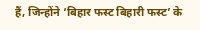हैं, जिन्होंने ‘बिहार फस्ट बिहारी फस्ट’ के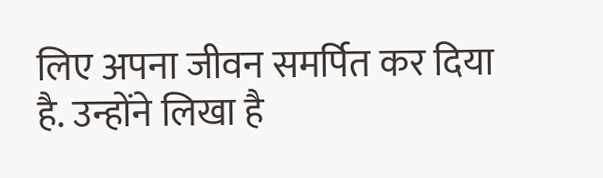लिए अपना जीवन समर्पित कर दिया है. उन्होंने लिखा है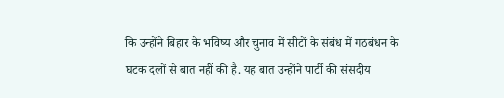कि उन्होंने बिहार के भविष्य और चुनाव में सीटों के संबंध में गठबंधन के घटक दलों से बात नहीं की है. यह बात उन्होंने पार्टी की संसदीय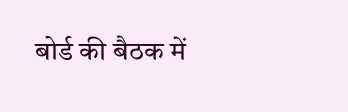बोर्ड की बैठक में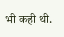भी कही थी.